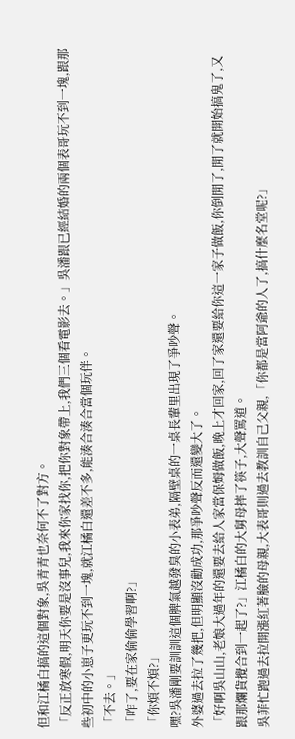但和江橘白搞的這個對象,吳青青也奈何不了對方。
「反正放寒假,明天你要是沒事兒,我來你家找你,把你對象帶上,我們三個看電影去。」吳潘跟已經結婚的兩個表哥玩不到一塊,跟那些初中的小崽子更玩不到一塊,就江橘白還差不多,能湊合湊合當個玩伴。
「不去。」
「咋了,要在家偷偷學習啊?」
「你煩不煩?」
嘿?吳潘剛要訓訓這個脾氣越發臭的小表弟,隔壁桌的一桌長輩里出現了爭吵聲。
外婆過去拉了幾把,但明顯沒勸成功,那爭吵聲反而還變大了。
「好啊吳山山,老娘大過年的還要去給人家當保姆做飯,晚上才回家,回了家還要給你這一家子做飯,你倒閒了,閒了就開始搞鬼了,又跟那爛貨攪合到一起了?」江橘白的大舅母摔了筷子,大聲罵道。
吳菲忙跑過去拉開漲紅著臉的母親,大表哥則過去教訓自己父親,「你都是當阿爺的人了,搞什麼名堂呢?」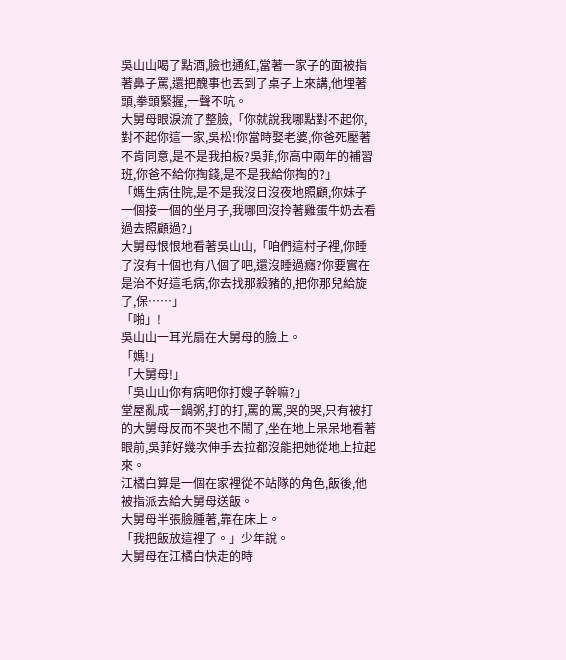吳山山喝了點酒,臉也通紅,當著一家子的面被指著鼻子罵,還把醜事也丟到了桌子上來講,他埋著頭,拳頭緊握,一聲不吭。
大舅母眼淚流了整臉,「你就說我哪點對不起你,對不起你這一家,吳松!你當時娶老婆,你爸死壓著不肯同意,是不是我拍板?吳菲,你高中兩年的補習班,你爸不給你掏錢,是不是我給你掏的?」
「媽生病住院,是不是我沒日沒夜地照顧,你妹子一個接一個的坐月子,我哪回沒拎著雞蛋牛奶去看過去照顧過?」
大舅母恨恨地看著吳山山,「咱們這村子裡,你睡了沒有十個也有八個了吧,還沒睡過癮?你要實在是治不好這毛病,你去找那殺豬的,把你那兒給旋了,保……」
「啪」!
吳山山一耳光扇在大舅母的臉上。
「媽!」
「大舅母!」
「吳山山你有病吧你打嫂子幹嘛?」
堂屋亂成一鍋粥,打的打,罵的罵,哭的哭,只有被打的大舅母反而不哭也不鬧了,坐在地上呆呆地看著眼前,吳菲好幾次伸手去拉都沒能把她從地上拉起來。
江橘白算是一個在家裡從不站隊的角色,飯後,他被指派去給大舅母送飯。
大舅母半張臉腫著,靠在床上。
「我把飯放這裡了。」少年說。
大舅母在江橘白快走的時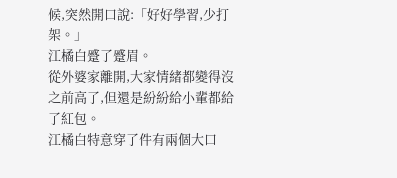候,突然開口說:「好好學習,少打架。」
江橘白蹙了蹙眉。
從外婆家離開,大家情緒都變得沒之前高了,但還是紛紛給小輩都給了紅包。
江橘白特意穿了件有兩個大口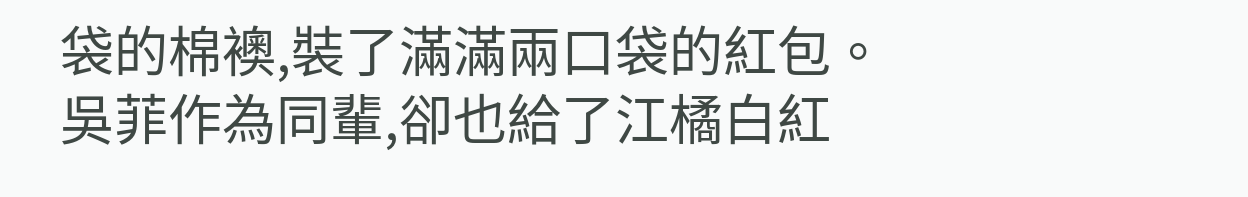袋的棉襖,裝了滿滿兩口袋的紅包。
吳菲作為同輩,卻也給了江橘白紅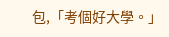包,「考個好大學。」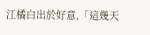江橘白出於好意,「這幾天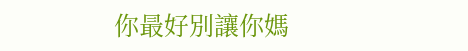你最好別讓你媽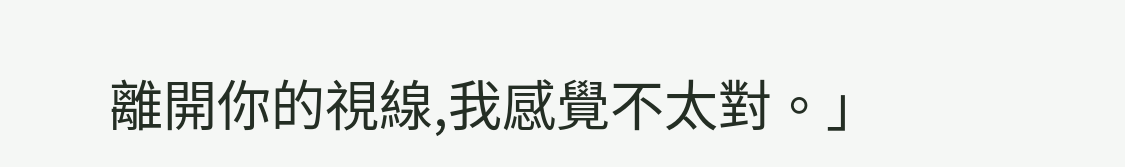離開你的視線,我感覺不太對。」